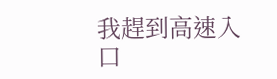我趕到高速入口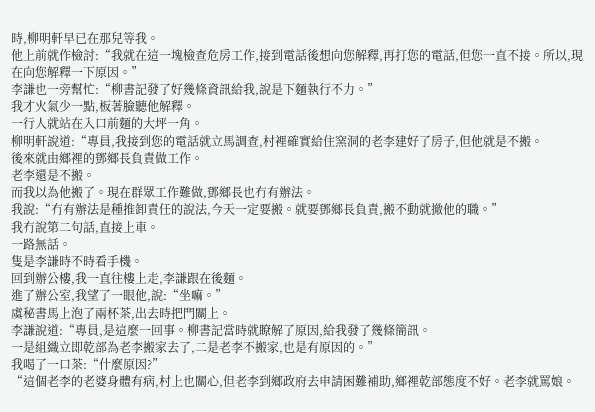時,柳明軒早已在那兒等我。
他上前就作檢討:“我就在這一塊檢查危房工作,接到電話後想向您解釋,再打您的電話,但您一直不接。所以,現在向您解釋一下原因。”
李謙也一旁幫忙:“柳書記發了好幾條資訊給我,說是下麵執行不力。”
我才火氣少一點,板著臉聽他解釋。
一行人就站在入口前麵的大坪一角。
柳明軒說道:“專員,我接到您的電話就立馬調查,村裡確實給住窯洞的老李建好了房子,但他就是不搬。
後來就由鄉裡的鄧鄉長負責做工作。
老李還是不搬。
而我以為他搬了。現在群眾工作難做,鄧鄉長也冇有辦法。
我說:“冇有辦法是種推卸責任的說法,今天一定要搬。就要鄧鄉長負責,搬不動就撤他的職。”
我冇說第二句話,直接上車。
一路無話。
隻是李謙時不時看手機。
回到辦公樓,我一直往樓上走,李謙跟在後麵。
進了辦公室,我望了一眼他,說:“坐嘛。”
虞秘書馬上泡了兩杯茶,出去時把門關上。
李謙說道:“專員,是這麼一回事。柳書記當時就瞭解了原因,給我發了幾條簡訊。
一是組織立即乾部為老李搬家去了,二是老李不搬家,也是有原因的。”
我喝了一口茶:“什麼原因?”
“這個老李的老婆身體有病,村上也關心,但老李到鄉政府去申請困難補助,鄉裡乾部態度不好。老李就罵娘。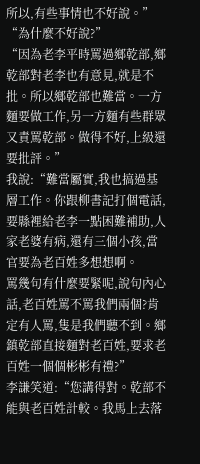所以,有些事情也不好說。”
“為什麼不好說?”
“因為老李平時罵過鄉乾部,鄉乾部對老李也有意見,就是不批。所以鄉乾部也難當。一方麵要做工作,另一方麵有些群眾又責罵乾部。做得不好,上級還要批評。”
我說:“難當屬實,我也搞過基層工作。你跟柳書記打個電話,要縣裡給老李一點困難補助,人家老婆有病,還有三個小孩,當官要為老百姓多想想啊。
罵幾句有什麼要緊呢,說句內心話,老百姓罵不罵我們兩個?肯定有人罵,隻是我們聽不到。鄉鎮乾部直接麵對老百姓,要求老百姓一個個彬彬有禮?”
李謙笑道:“您講得對。乾部不能與老百姓計較。我馬上去落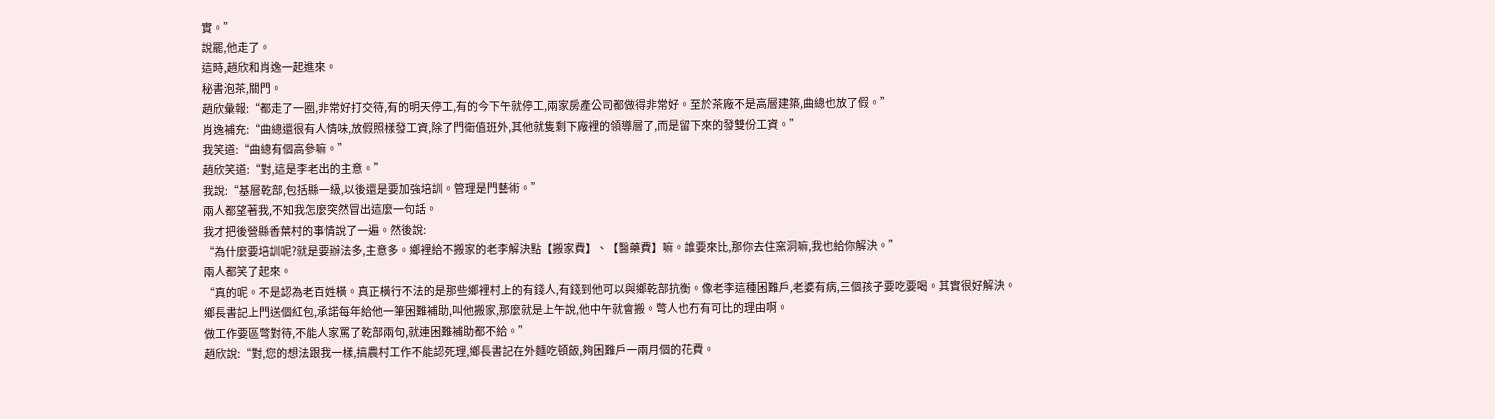實。”
說罷,他走了。
這時,趙欣和肖逸一起進來。
秘書泡茶,關門。
趙欣彙報:“都走了一圈,非常好打交待,有的明天停工,有的今下午就停工,兩家房產公司都做得非常好。至於茶廠不是高層建築,曲總也放了假。”
肖逸補充:“曲總還很有人情味,放假照樣發工資,除了門衛值班外,其他就隻剩下廠裡的領導層了,而是留下來的發雙份工資。”
我笑道:“曲總有個高參嘛。”
趙欣笑道:“對,這是李老出的主意。”
我說:“基層乾部,包括縣一級,以後還是要加強培訓。管理是門藝術。”
兩人都望著我,不知我怎麼突然冒出這麼一句話。
我才把後營縣香葉村的事情說了一遍。然後說:
“為什麼要培訓呢?就是要辦法多,主意多。鄉裡給不搬家的老李解決點【搬家費】、【醫藥費】嘛。誰要來比,那你去住窯洞嘛,我也給你解決。”
兩人都笑了起來。
“真的呢。不是認為老百姓橫。真正橫行不法的是那些鄉裡村上的有錢人,有錢到他可以與鄉乾部抗衡。像老李這種困難戶,老婆有病,三個孩子要吃要喝。其實很好解決。
鄉長書記上門送個紅包,承諾每年給他一筆困難補助,叫他搬家,那麼就是上午說,他中午就會搬。彆人也冇有可比的理由啊。
做工作要區彆對待,不能人家罵了乾部兩句,就連困難補助都不給。”
趙欣說:“對,您的想法跟我一樣,搞農村工作不能認死理,鄉長書記在外麵吃頓飯,夠困難戶一兩月個的花費。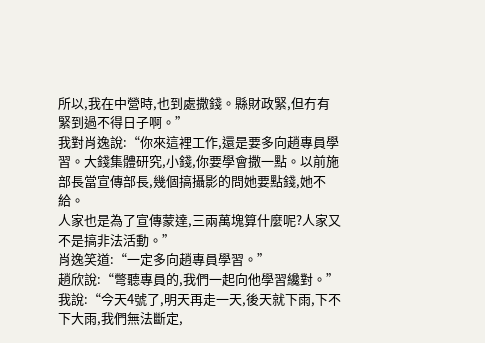所以,我在中營時,也到處撒錢。縣財政緊,但冇有緊到過不得日子啊。”
我對肖逸說:“你來這裡工作,還是要多向趙專員學習。大錢集體研究,小錢,你要學會撒一點。以前施部長當宣傳部長,幾個搞攝影的問她要點錢,她不給。
人家也是為了宣傳蒙達,三兩萬塊算什麼呢?人家又不是搞非法活動。”
肖逸笑道:“一定多向趙專員學習。”
趙欣說:“彆聽專員的,我們一起向他學習纔對。”
我說:“今天4號了,明天再走一天,後天就下雨,下不下大雨,我們無法斷定,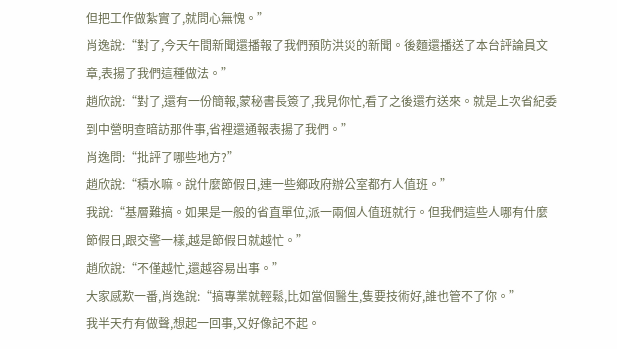但把工作做紮實了,就問心無愧。”
肖逸說:“對了,今天午間新聞還播報了我們預防洪災的新聞。後麵還播送了本台評論員文章,表揚了我們這種做法。”
趙欣說:“對了,還有一份簡報,蒙秘書長簽了,我見你忙,看了之後還冇送來。就是上次省紀委到中營明查暗訪那件事,省裡還通報表揚了我們。”
肖逸問:“批評了哪些地方?”
趙欣說:“積水嘛。說什麼節假日,連一些鄉政府辦公室都冇人值班。”
我說:“基層難搞。如果是一般的省直單位,派一兩個人值班就行。但我們這些人哪有什麼節假日,跟交警一樣,越是節假日就越忙。”
趙欣說:“不僅越忙,還越容易出事。”
大家感歎一番,肖逸說:“搞專業就輕鬆,比如當個醫生,隻要技術好,誰也管不了你。”
我半天冇有做聲,想起一回事,又好像記不起。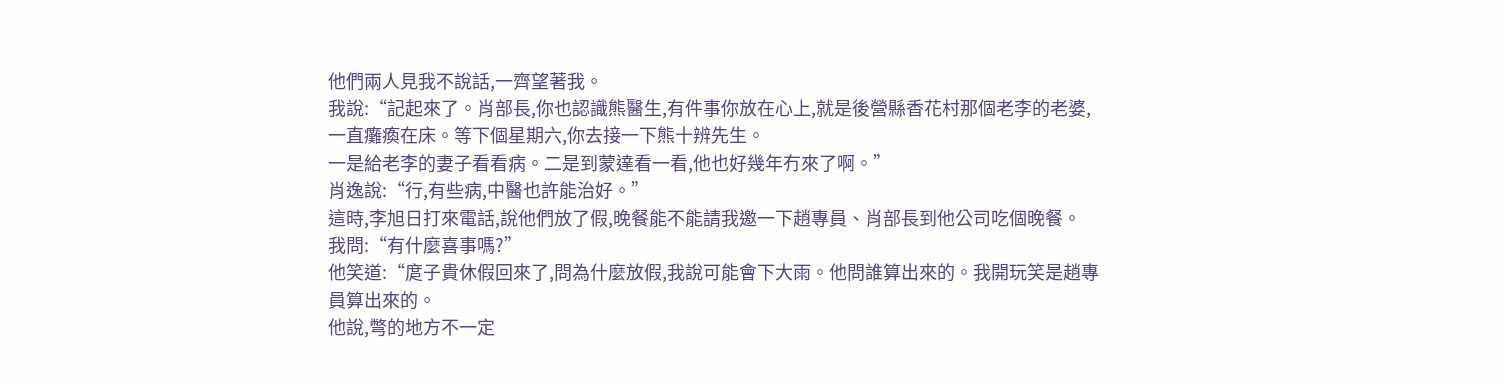他們兩人見我不說話,一齊望著我。
我說:“記起來了。肖部長,你也認識熊醫生,有件事你放在心上,就是後營縣香花村那個老李的老婆,一直癱瘓在床。等下個星期六,你去接一下熊十辨先生。
一是給老李的妻子看看病。二是到蒙達看一看,他也好幾年冇來了啊。”
肖逸說:“行,有些病,中醫也許能治好。”
這時,李旭日打來電話,說他們放了假,晚餐能不能請我邀一下趙專員、肖部長到他公司吃個晚餐。
我問:“有什麼喜事嗎?”
他笑道:“庹子貴休假回來了,問為什麼放假,我說可能會下大雨。他問誰算出來的。我開玩笑是趙專員算出來的。
他說,彆的地方不一定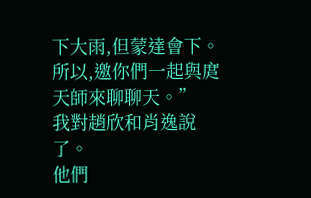下大雨,但蒙達會下。所以,邀你們一起與庹天師來聊聊天。”
我對趙欣和肖逸說了。
他們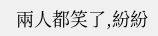兩人都笑了,紛紛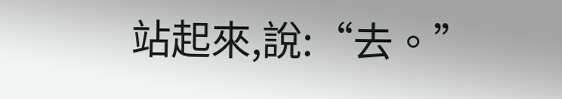站起來,說:“去。”